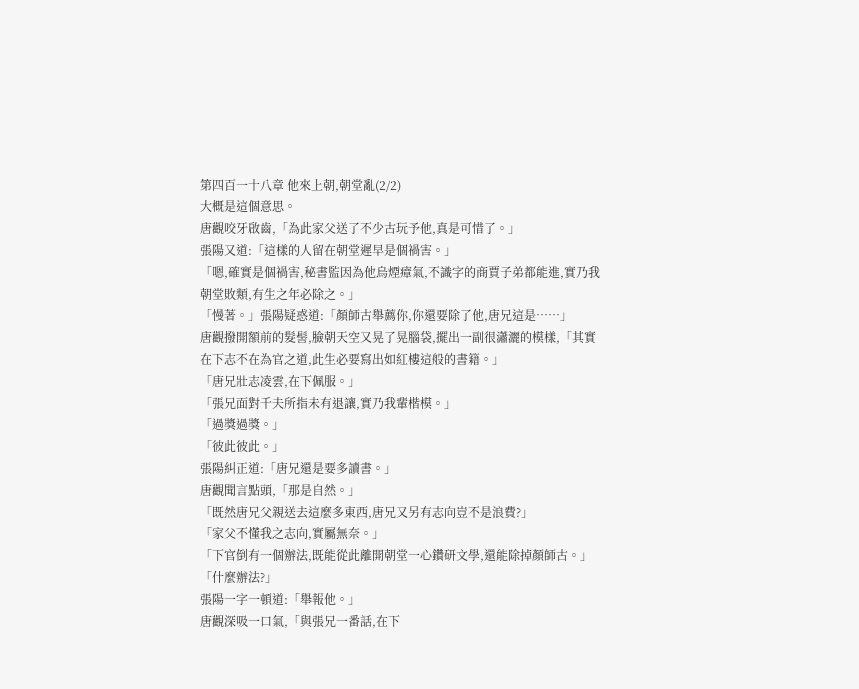第四百一十八章 他來上朝,朝堂亂(2/2)
大概是這個意思。
唐觀咬牙啟齒,「為此家父送了不少古玩予他,真是可惜了。」
張陽又道:「這樣的人留在朝堂遲早是個禍害。」
「嗯,確實是個禍害,秘書監因為他烏煙瘴氣,不識字的商賈子弟都能進,實乃我朝堂敗類,有生之年必除之。」
「慢著。」張陽疑惑道:「顏師古舉薦你,你還要除了他,唐兄這是……」
唐觀撥開額前的髮髻,臉朝天空又晃了晃腦袋,擺出一副很瀟灑的模樣,「其實在下志不在為官之道,此生必要寫出如紅樓這般的書籍。」
「唐兄壯志凌雲,在下佩服。」
「張兄面對千夫所指未有退讓,實乃我輩楷模。」
「過獎過獎。」
「彼此彼此。」
張陽糾正道:「唐兄還是要多讀書。」
唐觀聞言點頭,「那是自然。」
「既然唐兄父親送去這麼多東西,唐兄又另有志向豈不是浪費?」
「家父不懂我之志向,實屬無奈。」
「下官倒有一個辦法,既能從此離開朝堂一心鑽研文學,還能除掉顏師古。」
「什麼辦法?」
張陽一字一頓道:「舉報他。」
唐觀深吸一口氣,「與張兄一番話,在下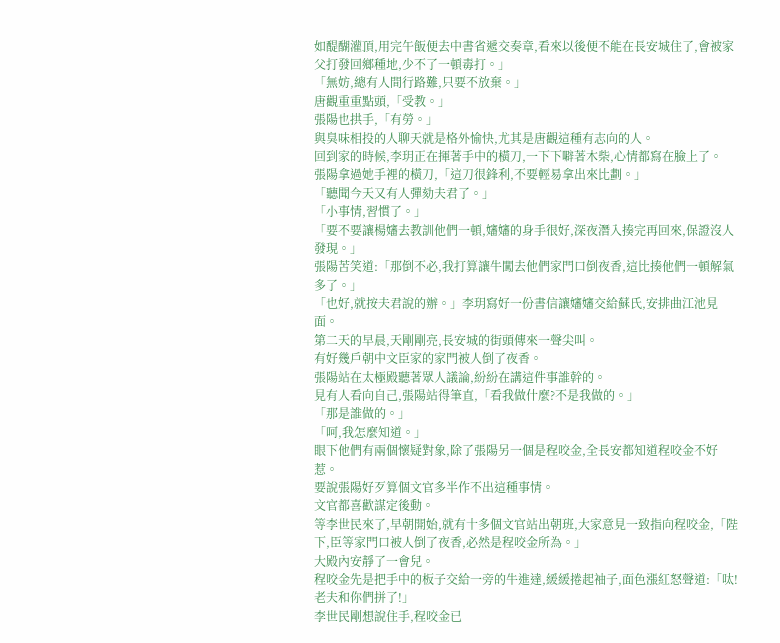如醍醐灌頂,用完午飯便去中書省遞交奏章,看來以後便不能在長安城住了,會被家父打發回鄉種地,少不了一頓毒打。」
「無妨,總有人間行路難,只要不放棄。」
唐觀重重點頭,「受教。」
張陽也拱手,「有勞。」
與臭味相投的人聊天就是格外愉快,尤其是唐觀這種有志向的人。
回到家的時候,李玥正在揮著手中的橫刀,一下下噼著木柴,心情都寫在臉上了。
張陽拿過她手裡的橫刀,「這刀很鋒利,不要輕易拿出來比劃。」
「聽聞今天又有人彈劾夫君了。」
「小事情,習慣了。」
「要不要讓楊嬸去教訓他們一頓,嬸嬸的身手很好,深夜潛入揍完再回來,保證沒人發現。」
張陽苦笑道:「那倒不必,我打算讓牛闖去他們家門口倒夜香,這比揍他們一頓解氣多了。」
「也好,就按夫君說的辦。」李玥寫好一份書信讓嬸嬸交給蘇氏,安排曲江池見面。
第二天的早晨,天剛剛亮,長安城的街頭傳來一聲尖叫。
有好幾戶朝中文臣家的家門被人倒了夜香。
張陽站在太極殿聽著眾人議論,紛紛在講這件事誰幹的。
見有人看向自己,張陽站得筆直,「看我做什麼?不是我做的。」
「那是誰做的。」
「呵,我怎麼知道。」
眼下他們有兩個懷疑對象,除了張陽另一個是程咬金,全長安都知道程咬金不好惹。
要說張陽好歹算個文官多半作不出這種事情。
文官都喜歡謀定後動。
等李世民來了,早朝開始,就有十多個文官站出朝班,大家意見一致指向程咬金,「陛下,臣等家門口被人倒了夜香,必然是程咬金所為。」
大殿內安靜了一會兒。
程咬金先是把手中的板子交給一旁的牛進達,緩緩捲起袖子,面色漲紅怒聲道:「呔!老夫和你們拼了!」
李世民剛想說住手,程咬金已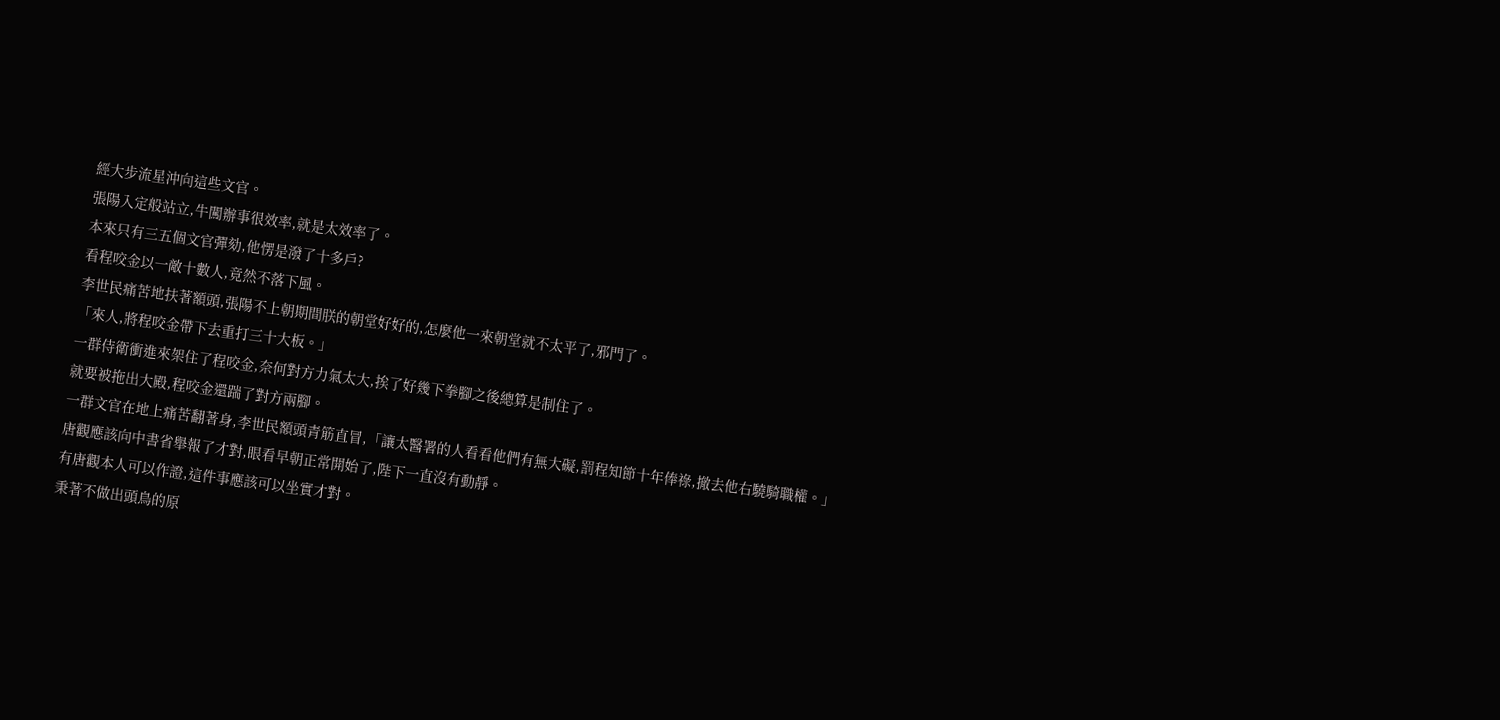經大步流星沖向這些文官。
張陽入定般站立,牛闖辦事很效率,就是太效率了。
本來只有三五個文官彈劾,他愣是潑了十多戶?
看程咬金以一敵十數人,竟然不落下風。
李世民痛苦地扶著額頭,張陽不上朝期間朕的朝堂好好的,怎麼他一來朝堂就不太平了,邪門了。
「來人,將程咬金帶下去重打三十大板。」
一群侍衛衝進來架住了程咬金,奈何對方力氣太大,挨了好幾下拳腳之後總算是制住了。
就要被拖出大殿,程咬金還踹了對方兩腳。
一群文官在地上痛苦翻著身,李世民額頭青筋直冒,「讓太醫署的人看看他們有無大礙,罰程知節十年俸祿,撤去他右驍騎職權。」
唐觀應該向中書省舉報了才對,眼看早朝正常開始了,陛下一直沒有動靜。
有唐觀本人可以作證,這件事應該可以坐實才對。
秉著不做出頭鳥的原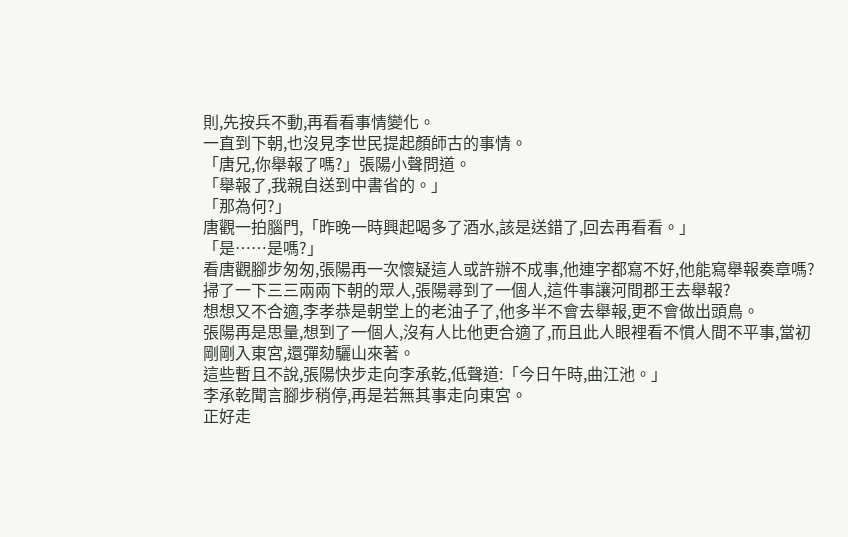則,先按兵不動,再看看事情變化。
一直到下朝,也沒見李世民提起顏師古的事情。
「唐兄,你舉報了嗎?」張陽小聲問道。
「舉報了,我親自送到中書省的。」
「那為何?」
唐觀一拍腦門,「昨晚一時興起喝多了酒水,該是送錯了,回去再看看。」
「是……是嗎?」
看唐觀腳步匆匆,張陽再一次懷疑這人或許辦不成事,他連字都寫不好,他能寫舉報奏章嗎?
掃了一下三三兩兩下朝的眾人,張陽尋到了一個人,這件事讓河間郡王去舉報?
想想又不合適,李孝恭是朝堂上的老油子了,他多半不會去舉報,更不會做出頭鳥。
張陽再是思量,想到了一個人,沒有人比他更合適了,而且此人眼裡看不慣人間不平事,當初剛剛入東宮,還彈劾驪山來著。
這些暫且不說,張陽快步走向李承乾,低聲道:「今日午時,曲江池。」
李承乾聞言腳步稍停,再是若無其事走向東宮。
正好走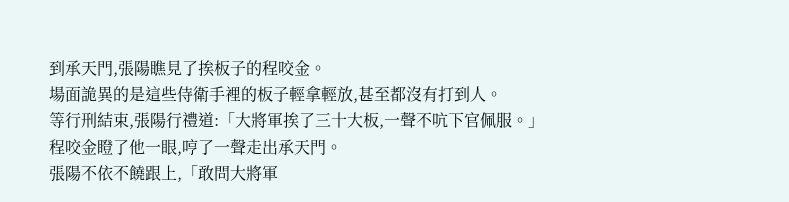到承天門,張陽瞧見了挨板子的程咬金。
場面詭異的是這些侍衛手裡的板子輕拿輕放,甚至都沒有打到人。
等行刑結束,張陽行禮道:「大將軍挨了三十大板,一聲不吭下官佩服。」
程咬金瞪了他一眼,哼了一聲走出承天門。
張陽不依不饒跟上,「敢問大將軍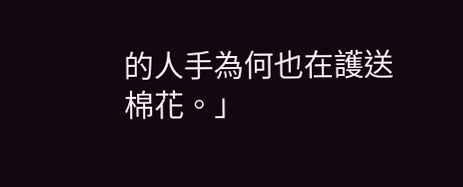的人手為何也在護送棉花。」